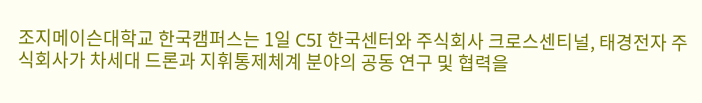조지메이슨대학교 한국캠퍼스는 1일 C5I 한국센터와 주식회사 크로스센티널, 태경전자 주식회사가 차세대 드론과 지휘통제체계 분야의 공동 연구 및 협력을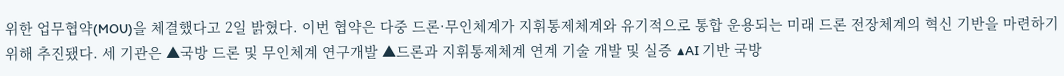위한 업무협약(MOU)을 체결했다고 2일 밝혔다. 이번 협약은 다중 드론·무인체계가 지휘통제체계와 유기적으로 통합 운용되는 미래 드론 전장체계의 혁신 기반을 마련하기 위해 추진됐다. 세 기관은 ▲국방 드론 및 무인체계 연구개발 ▲드론과 지휘통제체계 연계 기술 개발 및 실증 ▲AI 기반 국방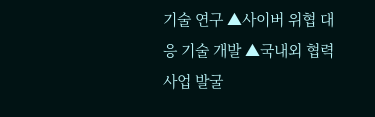기술 연구 ▲사이버 위협 대응 기술 개발 ▲국내외 협력사업 발굴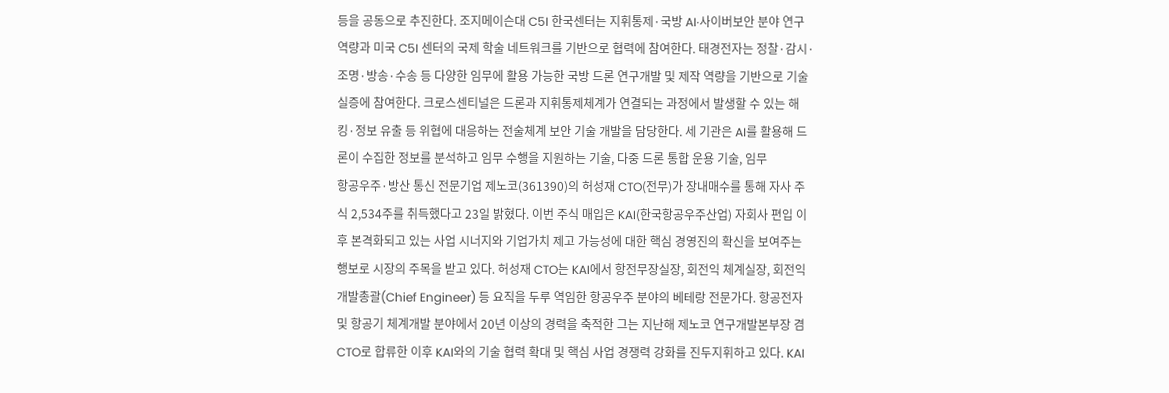등을 공동으로 추진한다. 조지메이슨대 C5I 한국센터는 지휘통제·국방 AI·사이버보안 분야 연구 역량과 미국 C5I 센터의 국제 학술 네트워크를 기반으로 협력에 참여한다. 태경전자는 정찰·감시·조명·방송·수송 등 다양한 임무에 활용 가능한 국방 드론 연구개발 및 제작 역량을 기반으로 기술 실증에 참여한다. 크로스센티널은 드론과 지휘통제체계가 연결되는 과정에서 발생할 수 있는 해킹·정보 유출 등 위협에 대응하는 전술체계 보안 기술 개발을 담당한다. 세 기관은 AI를 활용해 드론이 수집한 정보를 분석하고 임무 수행을 지원하는 기술, 다중 드론 통합 운용 기술, 임무
항공우주·방산 통신 전문기업 제노코(361390)의 허성재 CTO(전무)가 장내매수를 통해 자사 주식 2,534주를 취득했다고 23일 밝혔다. 이번 주식 매입은 KAI(한국항공우주산업) 자회사 편입 이후 본격화되고 있는 사업 시너지와 기업가치 제고 가능성에 대한 핵심 경영진의 확신을 보여주는 행보로 시장의 주목을 받고 있다. 허성재 CTO는 KAI에서 항전무장실장, 회전익 체계실장, 회전익 개발총괄(Chief Engineer) 등 요직을 두루 역임한 항공우주 분야의 베테랑 전문가다. 항공전자 및 항공기 체계개발 분야에서 20년 이상의 경력을 축적한 그는 지난해 제노코 연구개발본부장 겸 CTO로 합류한 이후 KAI와의 기술 협력 확대 및 핵심 사업 경쟁력 강화를 진두지휘하고 있다. KAI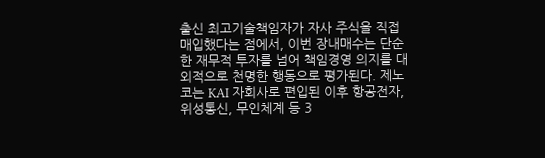출신 최고기술책임자가 자사 주식을 직접 매입했다는 점에서, 이번 장내매수는 단순한 재무적 투자를 넘어 책임경영 의지를 대외적으로 천명한 행동으로 평가된다. 제노코는 KAI 자회사로 편입된 이후 항공전자, 위성통신, 무인체계 등 3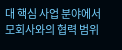대 핵심 사업 분야에서 모회사와의 협력 범위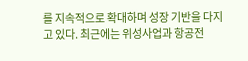를 지속적으로 확대하며 성장 기반을 다지고 있다. 최근에는 위성사업과 항공전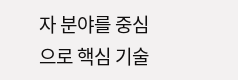자 분야를 중심으로 핵심 기술